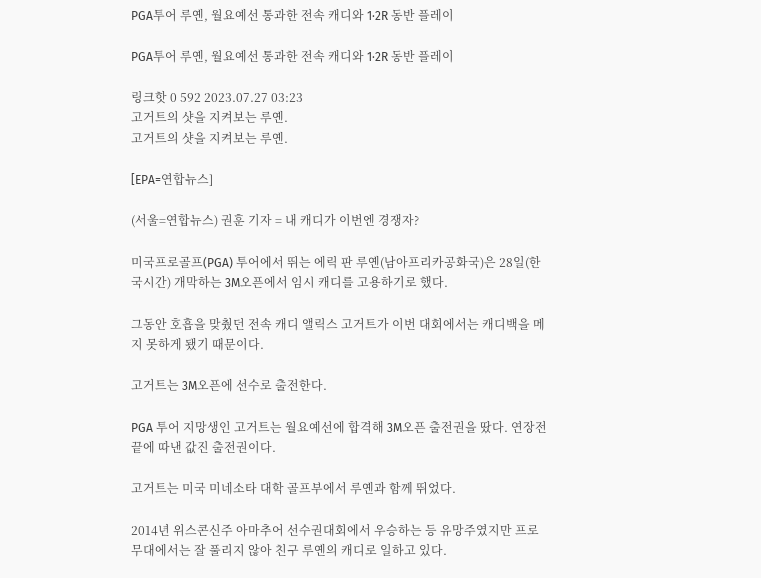PGA투어 루옌, 월요예선 통과한 전속 캐디와 1·2R 동반 플레이

PGA투어 루옌, 월요예선 통과한 전속 캐디와 1·2R 동반 플레이

링크핫 0 592 2023.07.27 03:23
고거트의 샷을 지켜보는 루옌.
고거트의 샷을 지켜보는 루옌.

[EPA=연합뉴스]

(서울=연합뉴스) 권훈 기자 = 내 캐디가 이번엔 경쟁자?

미국프로골프(PGA) 투어에서 뛰는 에릭 판 루옌(남아프리카공화국)은 28일(한국시간) 개막하는 3M오픈에서 임시 캐디를 고용하기로 했다.

그동안 호흡을 맞췄던 전속 캐디 앨릭스 고거트가 이번 대회에서는 캐디백을 메지 못하게 됐기 때문이다.

고거트는 3M오픈에 선수로 출전한다.

PGA 투어 지망생인 고거트는 월요예선에 합격해 3M오픈 출전권을 땄다. 연장전 끝에 따낸 값진 출전권이다.

고거트는 미국 미네소타 대학 골프부에서 루옌과 함께 뛰었다.

2014년 위스콘신주 아마추어 선수권대회에서 우승하는 등 유망주였지만 프로 무대에서는 잘 풀리지 않아 친구 루옌의 캐디로 일하고 있다.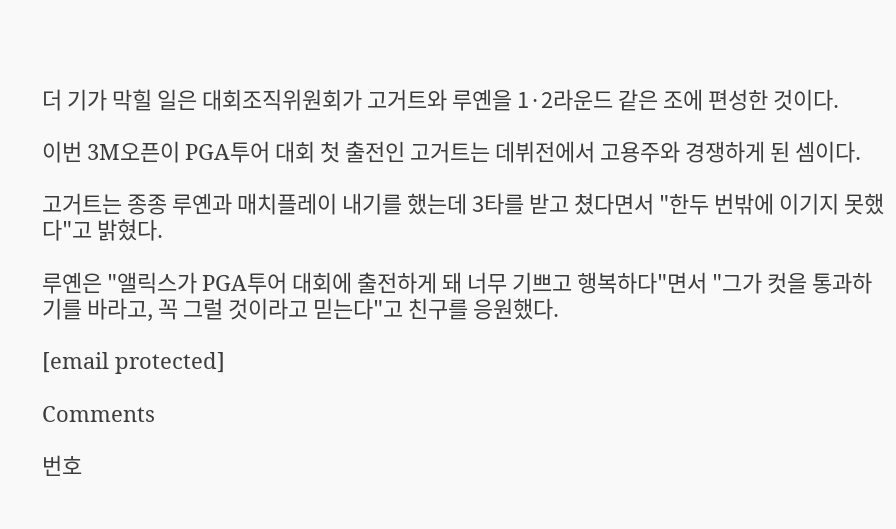더 기가 막힐 일은 대회조직위원회가 고거트와 루옌을 1·2라운드 같은 조에 편성한 것이다.

이번 3M오픈이 PGA투어 대회 첫 출전인 고거트는 데뷔전에서 고용주와 경쟁하게 된 셈이다.

고거트는 종종 루옌과 매치플레이 내기를 했는데 3타를 받고 쳤다면서 "한두 번밖에 이기지 못했다"고 밝혔다.

루옌은 "앨릭스가 PGA투어 대회에 출전하게 돼 너무 기쁘고 행복하다"면서 "그가 컷을 통과하기를 바라고, 꼭 그럴 것이라고 믿는다"고 친구를 응원했다.

[email protected]

Comments

번호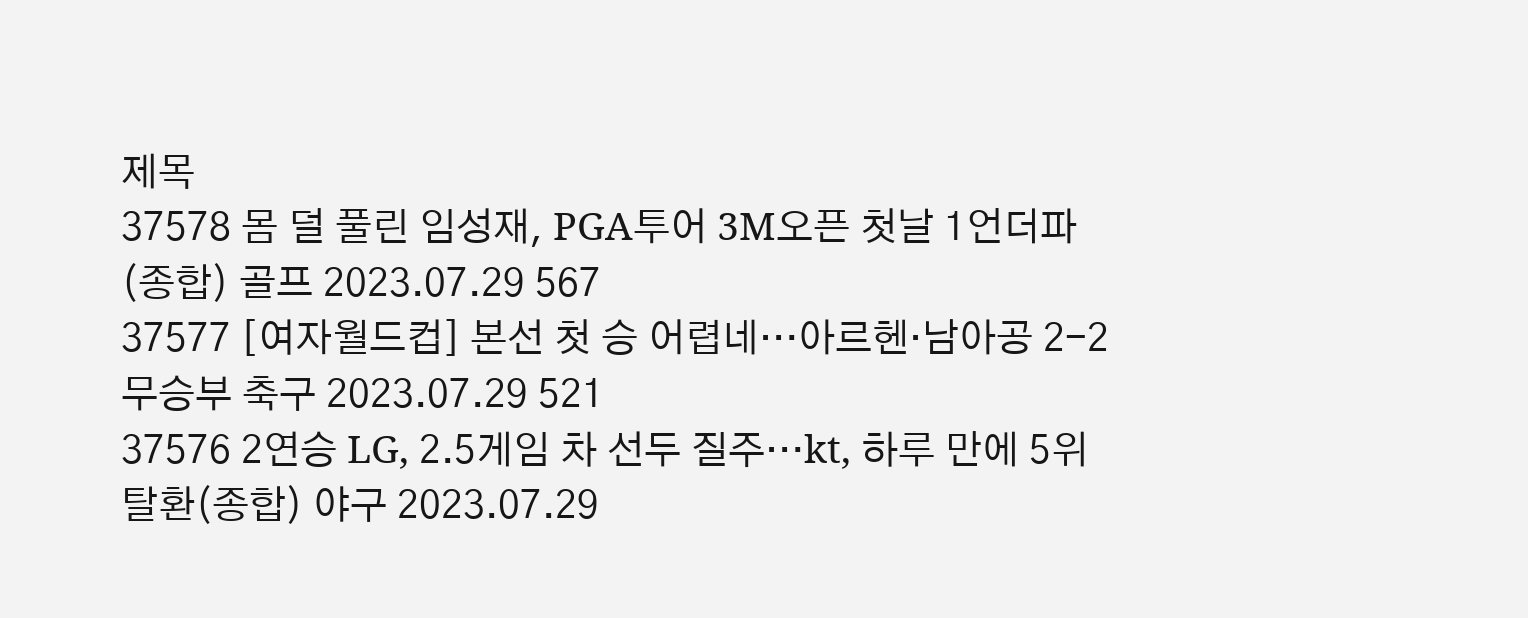제목
37578 몸 덜 풀린 임성재, PGA투어 3M오픈 첫날 1언더파(종합) 골프 2023.07.29 567
37577 [여자월드컵] 본선 첫 승 어렵네…아르헨·남아공 2-2 무승부 축구 2023.07.29 521
37576 2연승 LG, 2.5게임 차 선두 질주…kt, 하루 만에 5위 탈환(종합) 야구 2023.07.29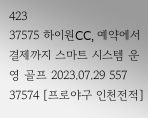423
37575 하이원CC, 예약에서 결제까지 스마트 시스템 운영 골프 2023.07.29 557
37574 [프로야구 인천전적]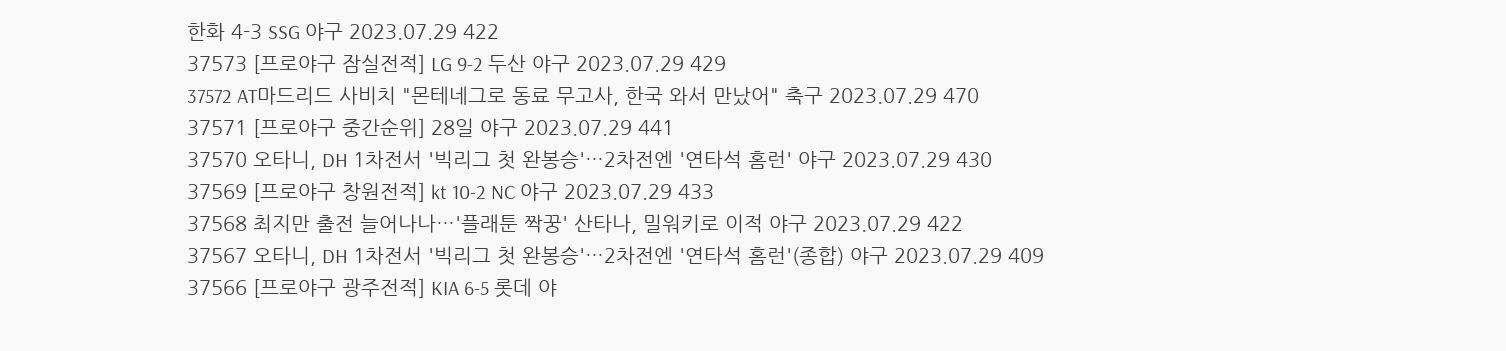한화 4-3 SSG 야구 2023.07.29 422
37573 [프로야구 잠실전적] LG 9-2 두산 야구 2023.07.29 429
37572 AT마드리드 사비치 "몬테네그로 동료 무고사, 한국 와서 만났어" 축구 2023.07.29 470
37571 [프로야구 중간순위] 28일 야구 2023.07.29 441
37570 오타니, DH 1차전서 '빅리그 첫 완봉승'…2차전엔 '연타석 홈런' 야구 2023.07.29 430
37569 [프로야구 창원전적] kt 10-2 NC 야구 2023.07.29 433
37568 최지만 출전 늘어나나…'플래툰 짝꿍' 산타나, 밀워키로 이적 야구 2023.07.29 422
37567 오타니, DH 1차전서 '빅리그 첫 완봉승'…2차전엔 '연타석 홈런'(종합) 야구 2023.07.29 409
37566 [프로야구 광주전적] KIA 6-5 롯데 야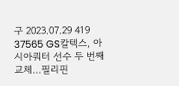구 2023.07.29 419
37565 GS칼텍스, 아시아쿼터 선수 두 번째 교체…필리핀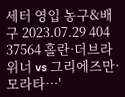세터 영입 농구&배구 2023.07.29 404
37564 홀란·더브라위너 vs 그리에즈만·모라타…'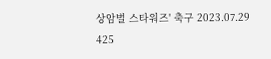상암벌 스타워즈' 축구 2023.07.29 425